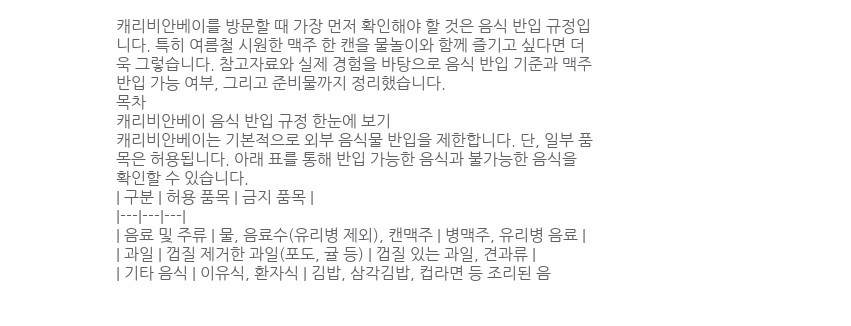캐리비안베이를 방문할 때 가장 먼저 확인해야 할 것은 음식 반입 규정입니다. 특히 여름철 시원한 맥주 한 캔을 물놀이와 함께 즐기고 싶다면 더욱 그렇습니다. 참고자료와 실제 경험을 바탕으로 음식 반입 기준과 맥주 반입 가능 여부, 그리고 준비물까지 정리했습니다.
목차
캐리비안베이 음식 반입 규정 한눈에 보기
캐리비안베이는 기본적으로 외부 음식물 반입을 제한합니다. 단, 일부 품목은 허용됩니다. 아래 표를 통해 반입 가능한 음식과 불가능한 음식을 확인할 수 있습니다.
| 구분 | 허용 품목 | 금지 품목 |
|---|---|---|
| 음료 및 주류 | 물, 음료수(유리병 제외), 캔맥주 | 병맥주, 유리병 음료 |
| 과일 | 껍질 제거한 과일(포도, 귤 등) | 껍질 있는 과일, 견과류 |
| 기타 음식 | 이유식, 환자식 | 김밥, 삼각김밥, 컵라면 등 조리된 음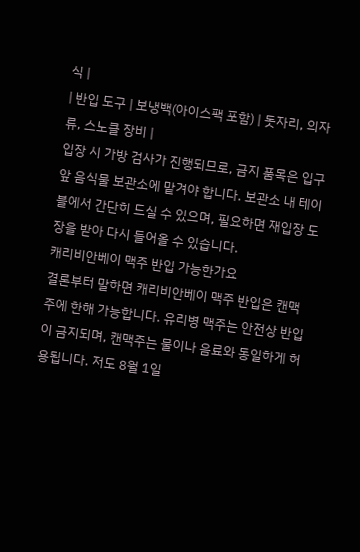식 |
| 반입 도구 | 보냉백(아이스팩 포함) | 돗자리, 의자류, 스노클 장비 |
입장 시 가방 검사가 진행되므로, 금지 품목은 입구 앞 음식물 보관소에 맡겨야 합니다. 보관소 내 테이블에서 간단히 드실 수 있으며, 필요하면 재입장 도장을 받아 다시 들어올 수 있습니다.
캐리비안베이 맥주 반입 가능한가요
결론부터 말하면 캐리비안베이 맥주 반입은 캔맥주에 한해 가능합니다. 유리병 맥주는 안전상 반입이 금지되며, 캔맥주는 물이나 음료와 동일하게 허용됩니다. 저도 8월 1일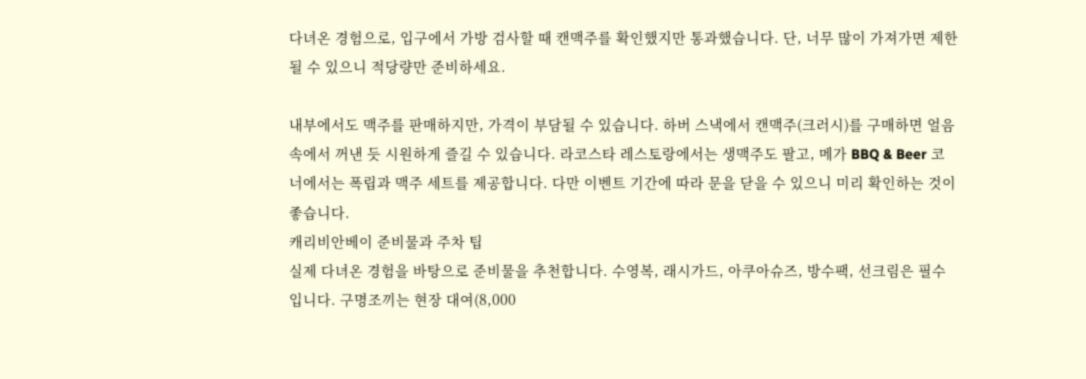다녀온 경험으로, 입구에서 가방 검사할 때 캔맥주를 확인했지만 통과했습니다. 단, 너무 많이 가져가면 제한될 수 있으니 적당량만 준비하세요.

내부에서도 맥주를 판매하지만, 가격이 부담될 수 있습니다. 하버 스낵에서 캔맥주(크러시)를 구매하면 얼음 속에서 꺼낸 듯 시원하게 즐길 수 있습니다. 라코스타 레스토랑에서는 생맥주도 팔고, 메가 BBQ & Beer 코너에서는 폭립과 맥주 세트를 제공합니다. 다만 이벤트 기간에 따라 문을 닫을 수 있으니 미리 확인하는 것이 좋습니다.
캐리비안베이 준비물과 주차 팁
실제 다녀온 경험을 바탕으로 준비물을 추천합니다. 수영복, 래시가드, 아쿠아슈즈, 방수팩, 선크림은 필수입니다. 구명조끼는 현장 대여(8,000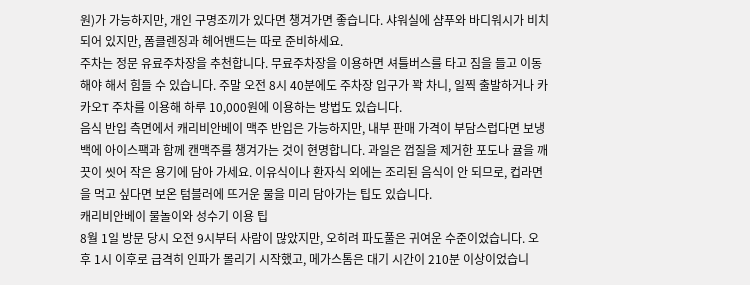원)가 가능하지만, 개인 구명조끼가 있다면 챙겨가면 좋습니다. 샤워실에 샴푸와 바디워시가 비치되어 있지만, 폼클렌징과 헤어밴드는 따로 준비하세요.
주차는 정문 유료주차장을 추천합니다. 무료주차장을 이용하면 셔틀버스를 타고 짐을 들고 이동해야 해서 힘들 수 있습니다. 주말 오전 8시 40분에도 주차장 입구가 꽉 차니, 일찍 출발하거나 카카오T 주차를 이용해 하루 10,000원에 이용하는 방법도 있습니다.
음식 반입 측면에서 캐리비안베이 맥주 반입은 가능하지만, 내부 판매 가격이 부담스럽다면 보냉백에 아이스팩과 함께 캔맥주를 챙겨가는 것이 현명합니다. 과일은 껍질을 제거한 포도나 귤을 깨끗이 씻어 작은 용기에 담아 가세요. 이유식이나 환자식 외에는 조리된 음식이 안 되므로, 컵라면을 먹고 싶다면 보온 텀블러에 뜨거운 물을 미리 담아가는 팁도 있습니다.
캐리비안베이 물놀이와 성수기 이용 팁
8월 1일 방문 당시 오전 9시부터 사람이 많았지만, 오히려 파도풀은 귀여운 수준이었습니다. 오후 1시 이후로 급격히 인파가 몰리기 시작했고, 메가스톰은 대기 시간이 210분 이상이었습니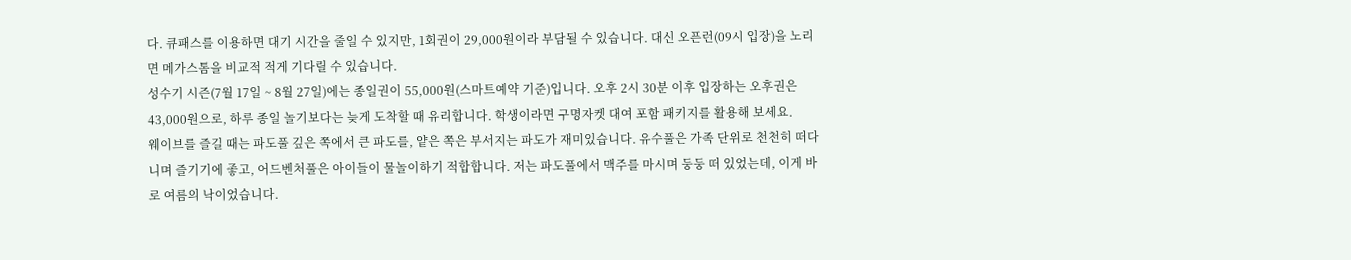다. 큐패스를 이용하면 대기 시간을 줄일 수 있지만, 1회권이 29,000원이라 부담될 수 있습니다. 대신 오픈런(09시 입장)을 노리면 메가스톰을 비교적 적게 기다릴 수 있습니다.
성수기 시즌(7월 17일 ~ 8월 27일)에는 종일권이 55,000원(스마트예약 기준)입니다. 오후 2시 30분 이후 입장하는 오후권은 43,000원으로, 하루 종일 놀기보다는 늦게 도착할 때 유리합니다. 학생이라면 구명자켓 대여 포함 패키지를 활용해 보세요.
웨이브를 즐길 때는 파도풀 깊은 쪽에서 큰 파도를, 얕은 쪽은 부서지는 파도가 재미있습니다. 유수풀은 가족 단위로 천천히 떠다니며 즐기기에 좋고, 어드벤처풀은 아이들이 물놀이하기 적합합니다. 저는 파도풀에서 맥주를 마시며 둥둥 떠 있었는데, 이게 바로 여름의 낙이었습니다.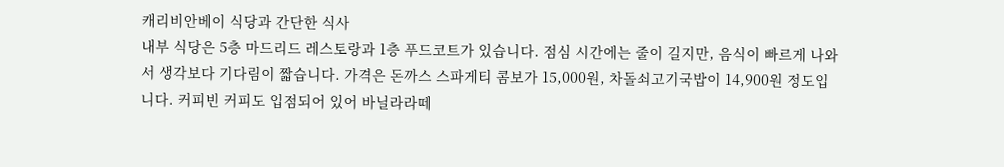캐리비안베이 식당과 간단한 식사
내부 식당은 5층 마드리드 레스토랑과 1층 푸드코트가 있습니다. 점심 시간에는 줄이 길지만, 음식이 빠르게 나와서 생각보다 기다림이 짧습니다. 가격은 돈까스 스파게티 콤보가 15,000원, 차돌쇠고기국밥이 14,900원 정도입니다. 커피빈 커피도 입점되어 있어 바닐라라떼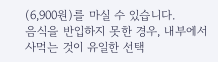(6,900원)를 마실 수 있습니다.
음식을 반입하지 못한 경우, 내부에서 사먹는 것이 유일한 선택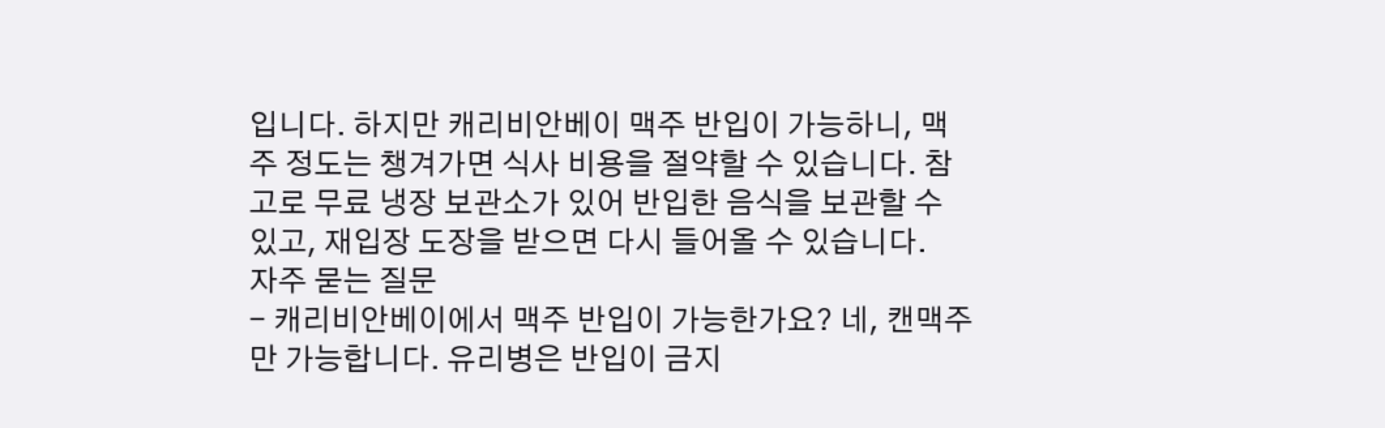입니다. 하지만 캐리비안베이 맥주 반입이 가능하니, 맥주 정도는 챙겨가면 식사 비용을 절약할 수 있습니다. 참고로 무료 냉장 보관소가 있어 반입한 음식을 보관할 수 있고, 재입장 도장을 받으면 다시 들어올 수 있습니다.
자주 묻는 질문
- 캐리비안베이에서 맥주 반입이 가능한가요? 네, 캔맥주만 가능합니다. 유리병은 반입이 금지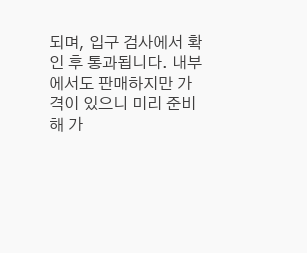되며, 입구 검사에서 확인 후 통과됩니다. 내부에서도 판매하지만 가격이 있으니 미리 준비해 가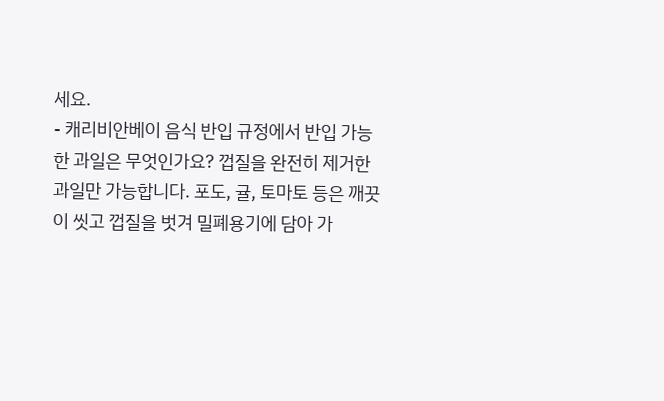세요.
- 캐리비안베이 음식 반입 규정에서 반입 가능한 과일은 무엇인가요? 껍질을 완전히 제거한 과일만 가능합니다. 포도, 귤, 토마토 등은 깨끗이 씻고 껍질을 벗겨 밀폐용기에 담아 가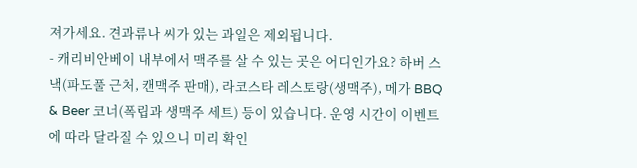져가세요. 견과류나 씨가 있는 과일은 제외됩니다.
- 캐리비안베이 내부에서 맥주를 살 수 있는 곳은 어디인가요? 하버 스낵(파도풀 근처, 캔맥주 판매), 라코스타 레스토랑(생맥주), 메가 BBQ & Beer 코너(폭립과 생맥주 세트) 등이 있습니다. 운영 시간이 이벤트에 따라 달라질 수 있으니 미리 확인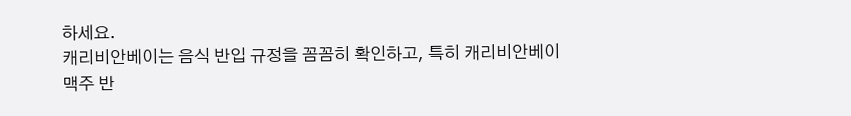하세요.
캐리비안베이는 음식 반입 규정을 꼼꼼히 확인하고, 특히 캐리비안베이 맥주 반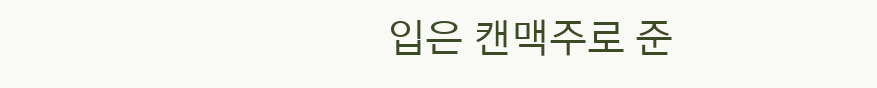입은 캔맥주로 준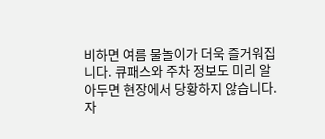비하면 여름 물놀이가 더욱 즐거워집니다. 큐패스와 주차 정보도 미리 알아두면 현장에서 당황하지 않습니다. 자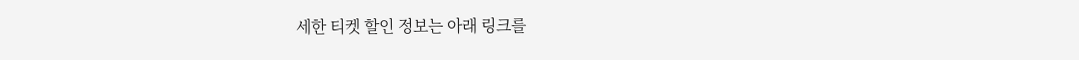세한 티켓 할인 정보는 아래 링크를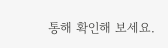통해 확인해 보세요.